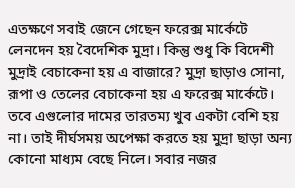এতক্ষণে সবাই জেনে গেছেন ফরেক্স মার্কেটে লেনদেন হয় বৈদেশিক মুদ্রা। কিন্তু শুধু কি বিদেশী মুদ্রাই বেচাকেনা হয় এ বাজারে? মুদ্রা ছাড়াও সোনা, রূপা ও তেলের বেচাকেনা হয় এ ফরেক্স মার্কেটে। তবে এগুলোর দামের তারতম্য খুব একটা বেশি হয় না। তাই দীর্ঘসময় অপেক্ষা করতে হয় মুদ্রা ছাড়া অন্য কোনো মাধ্যম বেছে নিলে। সবার নজর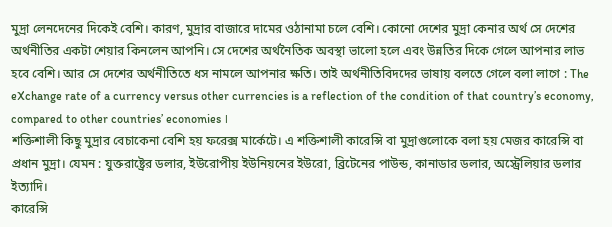মুদ্রা লেনদেনের দিকেই বেশি। কারণ, মুদ্রার বাজারে দামের ওঠানামা চলে বেশি। কোনো দেশের মুদ্রা কেনার অর্থ সে দেশের অর্থনীতির একটা শেয়ার কিনলেন আপনি। সে দেশের অর্থনৈতিক অবস্থা ভালো হলে এবং উন্নতির দিকে গেলে আপনার লাভ হবে বেশি। আর সে দেশের অর্থনীতিতে ধস নামলে আপনার ক্ষতি। তাই অর্থনীতিবিদদের ভাষায় বলতে গেলে বলা লাগে : The eXchange rate of a currency versus other currencies is a reflection of the condition of that country’s economy, compared to other countries’ economies ।
শক্তিশালী কিছু মুদ্রার বেচাকেনা বেশি হয় ফরেক্স মার্কেটে। এ শক্তিশালী কারেন্সি বা মুদ্রাগুলোকে বলা হয় মেজর কারেন্সি বা প্রধান মুদ্রা। যেমন : যুক্তরাষ্ট্রের ডলার, ইউরোপীয় ইউনিয়নের ইউরো, ব্রিটেনের পাউন্ড, কানাডার ডলার, অস্ট্রেলিয়ার ডলার ইত্যাদি।
কারেন্সি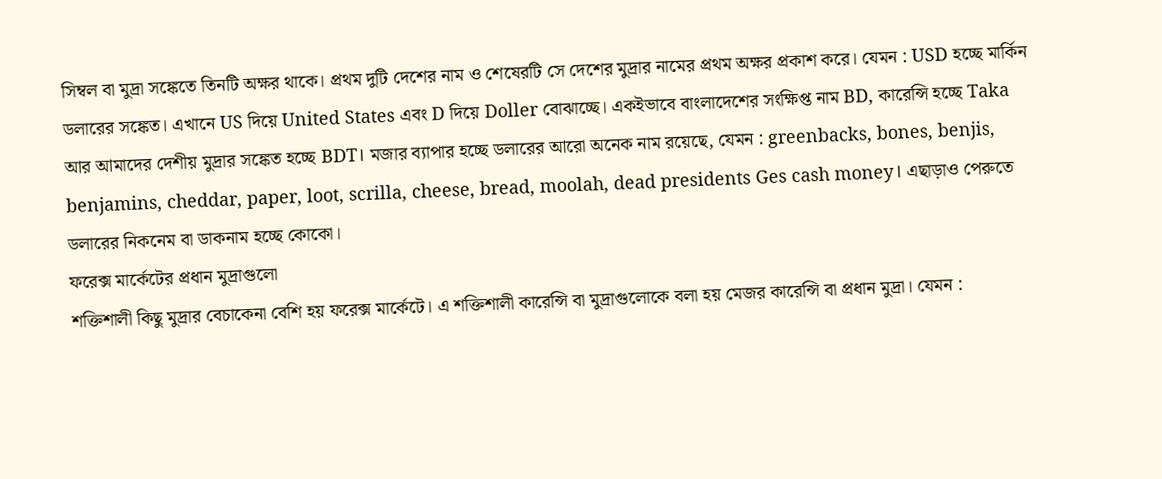সিম্বল বা মুদ্রা সঙ্কেতে তিনটি অক্ষর থাকে। প্রথম দুটি দেশের নাম ও শেষেরটি সে দেশের মুদ্রার নামের প্রথম অক্ষর প্রকাশ করে। যেমন : USD হচ্ছে মার্কিন ডলারের সঙ্কেত। এখানে US দিয়ে United States এবং D দিয়ে Doller বোঝাচ্ছে। একইভাবে বাংলাদেশের সংক্ষিপ্ত নাম BD, কারেন্সি হচ্ছে Taka আর আমাদের দেশীয় মুদ্রার সঙ্কেত হচ্ছে BDT। মজার ব্যাপার হচ্ছে ডলারের আরো অনেক নাম রয়েছে, যেমন : greenbacks, bones, benjis, benjamins, cheddar, paper, loot, scrilla, cheese, bread, moolah, dead presidents Ges cash money। এছাড়াও পেরুতে ডলারের নিকনেম বা ডাকনাম হচ্ছে কোকো।
ফরেক্স মার্কেটের প্রধান মুদ্রাগুলো
শক্তিশালী কিছু মুদ্রার বেচাকেনা বেশি হয় ফরেক্স মার্কেটে। এ শক্তিশালী কারেন্সি বা মুদ্রাগুলোকে বলা হয় মেজর কারেন্সি বা প্রধান মুদ্রা। যেমন :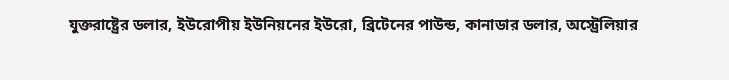যুক্তরাষ্ট্রের ডলার, ইউরোপীয় ইউনিয়নের ইউরো, ব্রিটেনের পাউন্ড, কানাডার ডলার, অস্ট্রেলিয়ার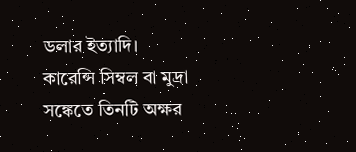ডলার ইত্যাদি।
কারেন্সি সিম্বল বা মুদ্রা সঙ্কেতে তিনটি অক্ষর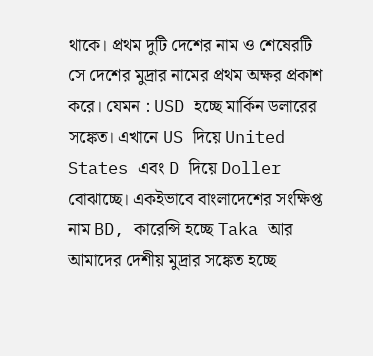থাকে। প্রথম দুটি দেশের নাম ও শেষেরটি সে দেশের মুদ্রার নামের প্রথম অক্ষর প্রকাশ করে। যেমন : USD হচ্ছে মার্কিন ডলারের সঙ্কেত। এখানে US দিয়ে United States এবং D দিয়ে Doller বোঝাচ্ছে। একইভাবে বাংলাদেশের সংক্ষিপ্ত নাম BD, কারেন্সি হচ্ছে Taka আর আমাদের দেশীয় মুদ্রার সঙ্কেত হচ্ছে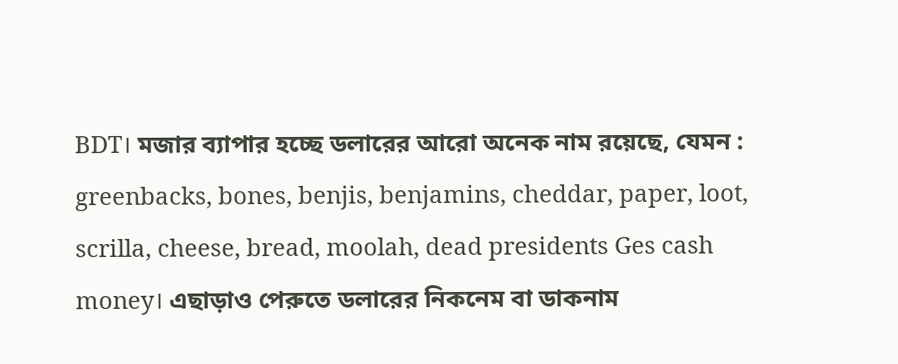BDT। মজার ব্যাপার হচ্ছে ডলারের আরো অনেক নাম রয়েছে, যেমন : greenbacks, bones, benjis, benjamins, cheddar, paper, loot, scrilla, cheese, bread, moolah, dead presidents Ges cash money। এছাড়াও পেরুতে ডলারের নিকনেম বা ডাকনাম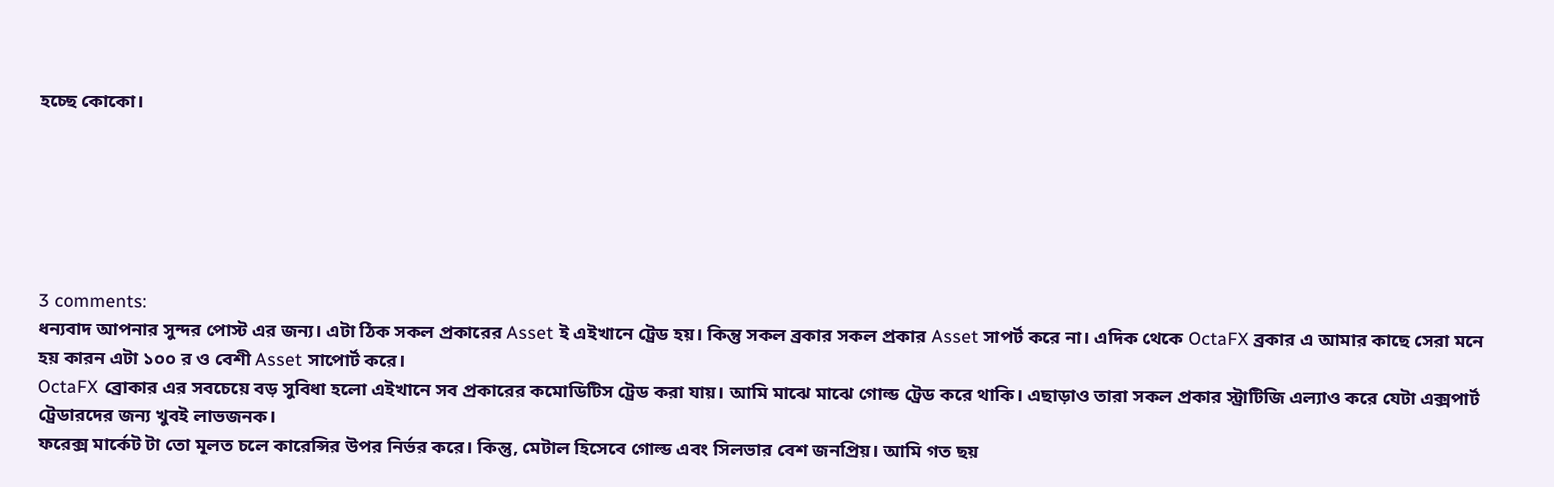হচ্ছে কোকো।






3 comments:
ধন্যবাদ আপনার সুন্দর পোস্ট এর জন্য। এটা ঠিক সকল প্রকারের Asset ই এইখানে ট্রেড হয়। কিন্তু সকল ব্রকার সকল প্রকার Asset সাপর্ট করে না। এদিক থেকে OctaFX ব্রকার এ আমার কাছে সেরা মনে হয় কারন এটা ১০০ র ও বেশী Asset সাপোর্ট করে।
OctaFX ব্রোকার এর সবচেয়ে বড় সুবিধা হলো এইখানে সব প্রকারের কমোডিটিস ট্রেড করা যায়। আমি মাঝে মাঝে গোল্ড ট্রেড করে থাকি। এছাড়াও তারা সকল প্রকার স্ট্রাটিজি এল্যাও করে যেটা এক্সপার্ট ট্রেডারদের জন্য খুবই লাভজনক।
ফরেক্স মার্কেট টা তো মূলত চলে কারেন্সির উপর নির্ভর করে। কিন্তু, মেটাল হিসেবে গোল্ড এবং সিলভার বেশ জনপ্রিয়। আমি গত ছয়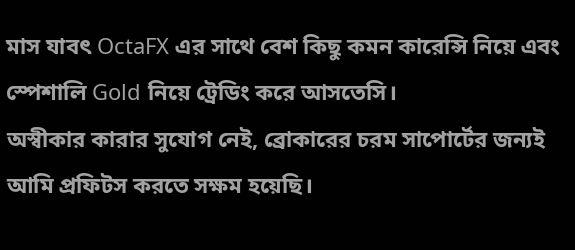মাস যাবৎ OctaFX এর সাথে বেশ কিছু কমন কারেন্সি নিয়ে এবং স্পেশালি Gold নিয়ে ট্রেডিং করে আসতেসি।
অস্বীকার কারার সুযোগ নেই, ব্রোকারের চরম সাপোর্টের জন্যই আমি প্রফিটস করতে সক্ষম হয়েছি।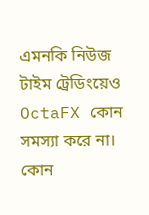এমনকি নিউজ টাইম ট্রেডিংয়েও OctaFX কোন সমস্যা করে না। কোন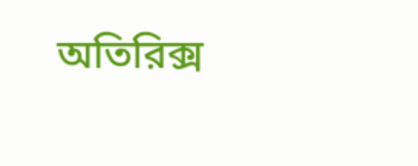অতিরিক্স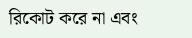রিকোট করে না এবং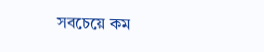সবচেয়ে কম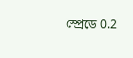স্প্রেডে 0.2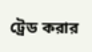ট্রেড করার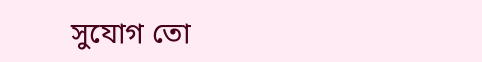সুযোগ তো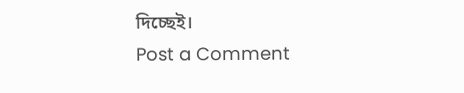দিচ্ছেই।
Post a Comment